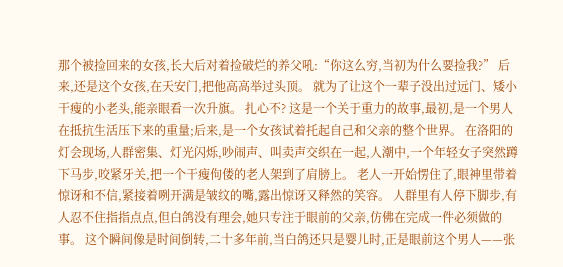那个被捡回来的女孩,长大后对着捡破烂的养父吼:“你这么穷,当初为什么要捡我?” 后来,还是这个女孩,在天安门,把他高高举过头顶。 就为了让这个一辈子没出过远门、矮小干瘦的小老头,能亲眼看一次升旗。 扎心不? 这是一个关于重力的故事,最初,是一个男人在抵抗生活压下来的重量;后来,是一个女孩试着托起自己和父亲的整个世界。 在洛阳的灯会现场,人群密集、灯光闪烁,吵闹声、叫卖声交织在一起,人潮中,一个年轻女子突然蹲下马步,咬紧牙关,把一个干瘦佝偻的老人架到了肩膀上。 老人一开始愣住了,眼神里带着惊讶和不信,紧接着咧开满是皱纹的嘴,露出惊讶又释然的笑容。 人群里有人停下脚步,有人忍不住指指点点,但白鸽没有理会,她只专注于眼前的父亲,仿佛在完成一件必须做的事。 这个瞬间像是时间倒转,二十多年前,当白鸽还只是婴儿时,正是眼前这个男人——张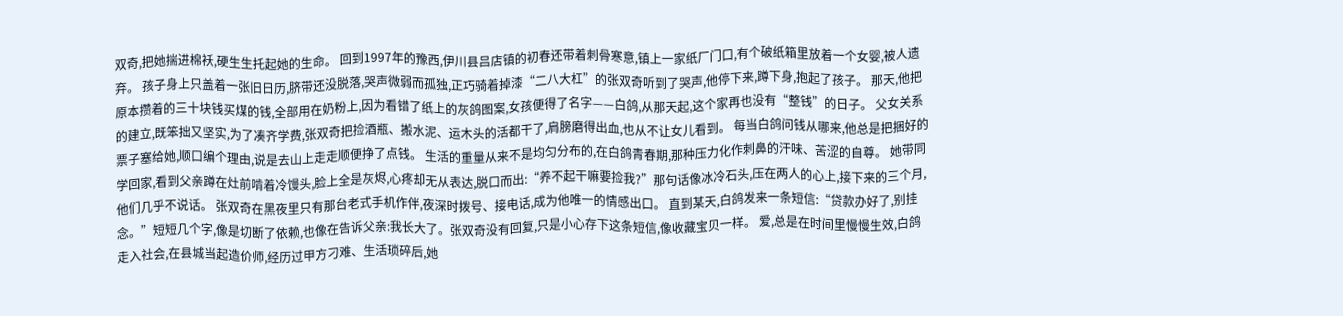双奇,把她揣进棉袄,硬生生托起她的生命。 回到1997年的豫西,伊川县吕店镇的初春还带着刺骨寒意,镇上一家纸厂门口,有个破纸箱里放着一个女婴,被人遗弃。 孩子身上只盖着一张旧日历,脐带还没脱落,哭声微弱而孤独,正巧骑着掉漆“二八大杠”的张双奇听到了哭声,他停下来,蹲下身,抱起了孩子。 那天,他把原本攒着的三十块钱买煤的钱,全部用在奶粉上,因为看错了纸上的灰鸽图案,女孩便得了名字——白鸽,从那天起,这个家再也没有“整钱”的日子。 父女关系的建立,既笨拙又坚实,为了凑齐学费,张双奇把捡酒瓶、搬水泥、运木头的活都干了,肩膀磨得出血,也从不让女儿看到。 每当白鸽问钱从哪来,他总是把捆好的票子塞给她,顺口编个理由,说是去山上走走顺便挣了点钱。 生活的重量从来不是均匀分布的,在白鸽青春期,那种压力化作刺鼻的汗味、苦涩的自尊。 她带同学回家,看到父亲蹲在灶前啃着冷馒头,脸上全是灰烬,心疼却无从表达,脱口而出:“养不起干嘛要捡我?”那句话像冰冷石头,压在两人的心上,接下来的三个月,他们几乎不说话。 张双奇在黑夜里只有那台老式手机作伴,夜深时拨号、接电话,成为他唯一的情感出口。 直到某天,白鸽发来一条短信:“贷款办好了,别挂念。”短短几个字,像是切断了依赖,也像在告诉父亲:我长大了。张双奇没有回复,只是小心存下这条短信,像收藏宝贝一样。 爱,总是在时间里慢慢生效,白鸽走入社会,在县城当起造价师,经历过甲方刁难、生活琐碎后,她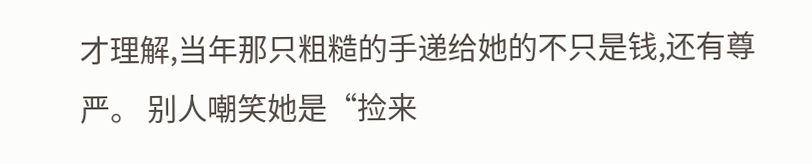才理解,当年那只粗糙的手递给她的不只是钱,还有尊严。 别人嘲笑她是“捡来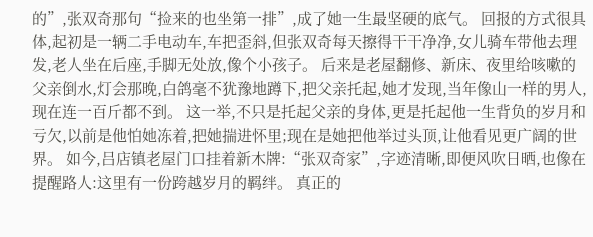的”,张双奇那句“捡来的也坐第一排”,成了她一生最坚硬的底气。 回报的方式很具体,起初是一辆二手电动车,车把歪斜,但张双奇每天擦得干干净净,女儿骑车带他去理发,老人坐在后座,手脚无处放,像个小孩子。 后来是老屋翻修、新床、夜里给咳嗽的父亲倒水,灯会那晚,白鸽毫不犹豫地蹲下,把父亲托起,她才发现,当年像山一样的男人,现在连一百斤都不到。 这一举,不只是托起父亲的身体,更是托起他一生背负的岁月和亏欠,以前是他怕她冻着,把她揣进怀里;现在是她把他举过头顶,让他看见更广阔的世界。 如今,吕店镇老屋门口挂着新木牌:“张双奇家”,字迹清晰,即便风吹日晒,也像在提醒路人:这里有一份跨越岁月的羁绊。 真正的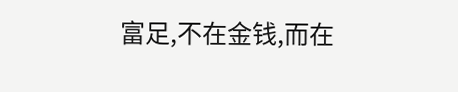富足,不在金钱,而在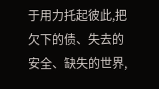于用力托起彼此,把欠下的债、失去的安全、缺失的世界,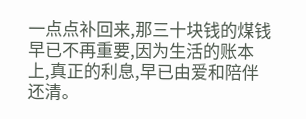一点点补回来,那三十块钱的煤钱早已不再重要,因为生活的账本上,真正的利息,早已由爱和陪伴还清。